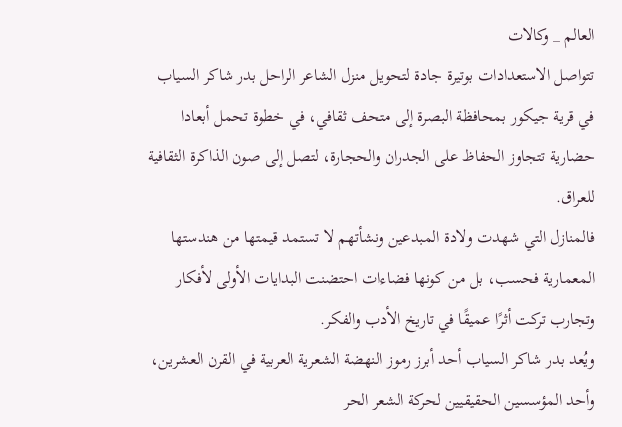العالم _ وكالات
تتواصل الاستعدادات بوتيرة جادة لتحويل منزل الشاعر الراحل بدر شاكر السياب في قرية جيكور بمحافظة البصرة إلى متحف ثقافي، في خطوة تحمل أبعادا حضارية تتجاوز الحفاظ على الجدران والحجارة، لتصل إلى صون الذاكرة الثقافية للعراق.
فالمنازل التي شهدت ولادة المبدعين ونشأتهم لا تستمد قيمتها من هندستها المعمارية فحسب، بل من كونها فضاءات احتضنت البدايات الأولى لأفكار وتجارب تركت أثرًا عميقًا في تاريخ الأدب والفكر.
ويُعد بدر شاكر السياب أحد أبرز رموز النهضة الشعرية العربية في القرن العشرين، وأحد المؤسسين الحقيقيين لحركة الشعر الحر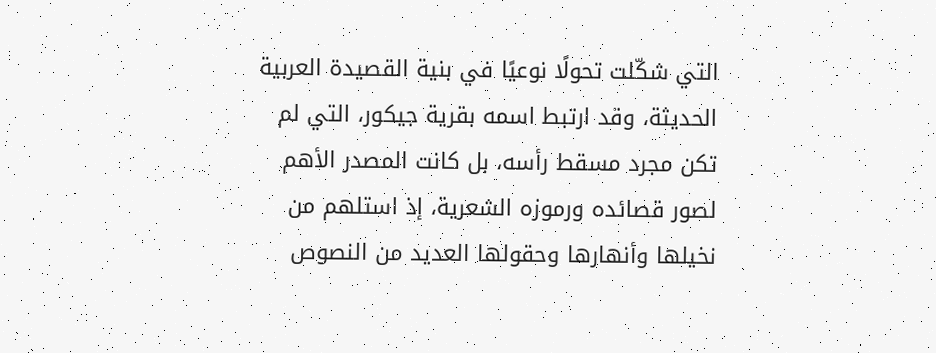التي شكّلت تحولًا نوعيًا في بنية القصيدة العربية الحديثة، وقد ارتبط اسمه بقرية جيكور، التي لم تكن مجرد مسقط رأسه، بل كانت المصدر الأهم لصور قصائده ورموزه الشعرية، إذ استلهم من نخيلها وأنهارها وحقولها العديد من النصوص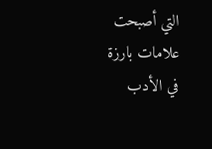التي أصبحت علامات بارزة في الأدب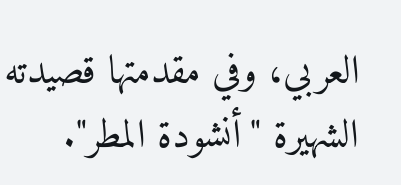العربي، وفي مقدمتها قصيدته الشهيرة "أنشودة المطر".